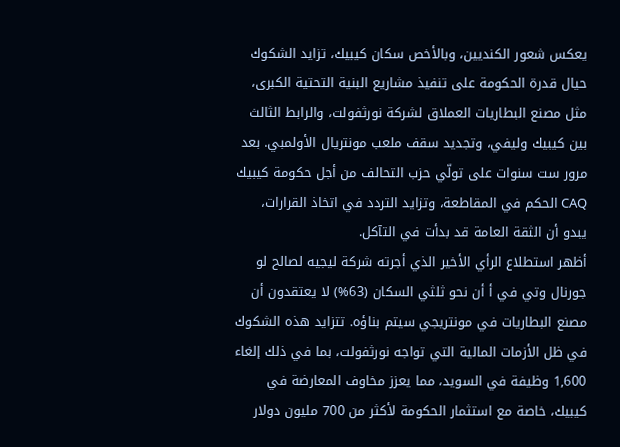يعكس شعور الكنديين، وبالأخص سكان كيبيك، تزايد الشكوك حيال قدرة الحكومة على تنفيذ مشاريع البنية التحتية الكبرى، مثل مصنع البطاريات العملاق لشركة نورثفولت، والرابط الثالث بين كيبيك وليفي، وتجديد سقف ملعب مونتريال الأولمبي. بعد مرور ست سنوات على تولّي حزب التحالف من أجل حكومة كيبيك CAQ الحكم في المقاطعة، وتزايد التردد في اتخاذ القرارات، يبدو أن الثقة العامة قد بدأت في التآكل.
أظهر استطلاع الرأي الأخير الذي أجرته شركة ليجيه لصالح لو جورنال وتي في أ أن نحو ثلثي السكان (63%) لا يعتقدون أن مصنع البطاريات في مونتريجي سيتم بناؤه. تتزايد هذه الشكوك في ظل الأزمات المالية التي تواجه نورثفولت، بما في ذلك إلغاء 1,600 وظيفة في السويد، مما يعزز مخاوف المعارضة في كيبيك، خاصة مع استثمار الحكومة لأكثر من 700 مليون دولار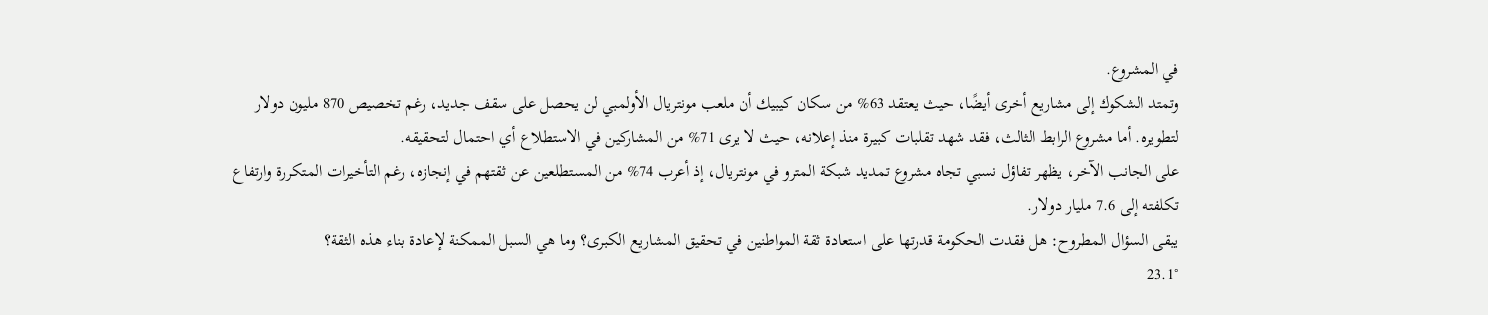في المشروع.
وتمتد الشكوك إلى مشاريع أخرى أيضًا، حيث يعتقد 63% من سكان كيبيك أن ملعب مونتريال الأولمبي لن يحصل على سقف جديد، رغم تخصيص 870 مليون دولار لتطويره. أما مشروع الرابط الثالث، فقد شهد تقلبات كبيرة منذ إعلانه، حيث لا يرى 71% من المشاركين في الاستطلاع أي احتمال لتحقيقه.
على الجانب الآخر، يظهر تفاؤل نسبي تجاه مشروع تمديد شبكة المترو في مونتريال، إذ أعرب 74% من المستطلعين عن ثقتهم في إنجازه، رغم التأخيرات المتكررة وارتفاع تكلفته إلى 7.6 مليار دولار.
يبقى السؤال المطروح: هل فقدت الحكومة قدرتها على استعادة ثقة المواطنين في تحقيق المشاريع الكبرى؟ وما هي السبل الممكنة لإعادة بناء هذه الثقة؟
23.1°